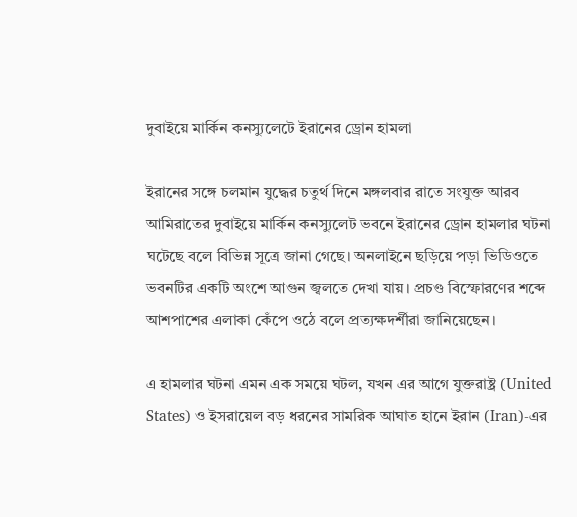দুবাইয়ে মার্কিন কনস্যুলেটে ইরানের ড্রোন হামলা

ইরানের সঙ্গে চলমান যুদ্ধের চতুর্থ দিনে মঙ্গলবার রাতে সংযুক্ত আরব আমিরাতের দুবাইয়ে মার্কিন কনস্যুলেট ভবনে ইরানের ড্রোন হামলার ঘটনা ঘটেছে বলে বিভিন্ন সূত্রে জানা গেছে। অনলাইনে ছড়িয়ে পড়া ভিডিওতে ভবনটির একটি অংশে আগুন জ্বলতে দেখা যায়। প্রচণ্ড বিস্ফোরণের শব্দে আশপাশের এলাকা কেঁপে ওঠে বলে প্রত্যক্ষদর্শীরা জানিয়েছেন।

এ হামলার ঘটনা এমন এক সময়ে ঘটল, যখন এর আগে যুক্তরাষ্ট্র (United States) ও ইসরায়েল বড় ধরনের সামরিক আঘাত হানে ইরান (Iran)-এর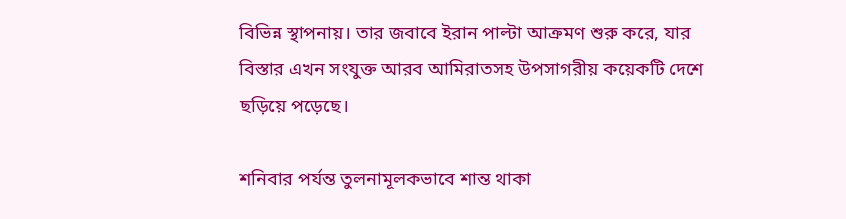বিভিন্ন স্থাপনায়। তার জবাবে ইরান পাল্টা আক্রমণ শুরু করে, যার বিস্তার এখন সংযুক্ত আরব আমিরাতসহ উপসাগরীয় কয়েকটি দেশে ছড়িয়ে পড়েছে।

শনিবার পর্যন্ত তুলনামূলকভাবে শান্ত থাকা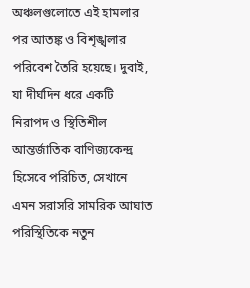অঞ্চলগুলোতে এই হামলার পর আতঙ্ক ও বিশৃঙ্খলার পরিবেশ তৈরি হয়েছে। দুবাই, যা দীর্ঘদিন ধরে একটি নিরাপদ ও স্থিতিশীল আন্তর্জাতিক বাণিজ্যকেন্দ্র হিসেবে পরিচিত, সেখানে এমন সরাসরি সামরিক আঘাত পরিস্থিতিকে নতুন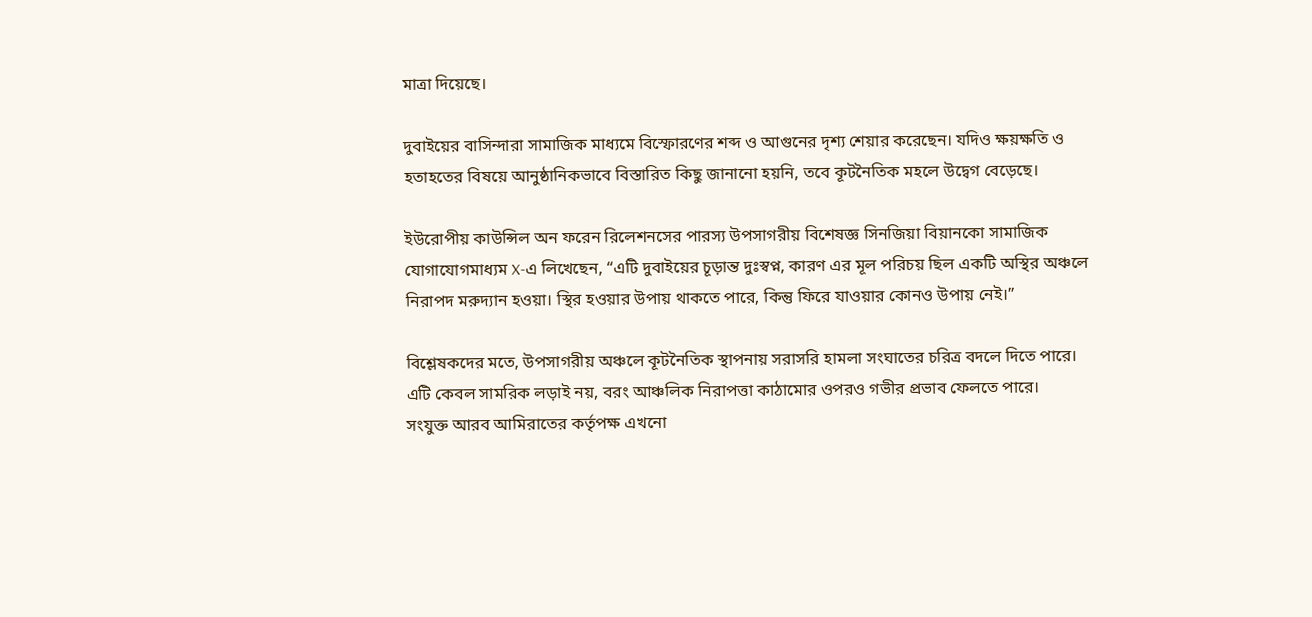মাত্রা দিয়েছে।

দুবাইয়ের বাসিন্দারা সামাজিক মাধ্যমে বিস্ফোরণের শব্দ ও আগুনের দৃশ্য শেয়ার করেছেন। যদিও ক্ষয়ক্ষতি ও হতাহতের বিষয়ে আনুষ্ঠানিকভাবে বিস্তারিত কিছু জানানো হয়নি, তবে কূটনৈতিক মহলে উদ্বেগ বেড়েছে।

ইউরোপীয় কাউন্সিল অন ফরেন রিলেশনসের পারস্য উপসাগরীয় বিশেষজ্ঞ সিনজিয়া বিয়ানকো সামাজিক যোগাযোগমাধ্যম X-এ লিখেছেন, “এটি দুবাইয়ের চূড়ান্ত দুঃস্বপ্ন, কারণ এর মূল পরিচয় ছিল একটি অস্থির অঞ্চলে নিরাপদ মরুদ্যান হওয়া। স্থির হওয়ার উপায় থাকতে পারে, কিন্তু ফিরে যাওয়ার কোনও উপায় নেই।”

বিশ্লেষকদের মতে, উপসাগরীয় অঞ্চলে কূটনৈতিক স্থাপনায় সরাসরি হামলা সংঘাতের চরিত্র বদলে দিতে পারে। এটি কেবল সামরিক লড়াই নয়, বরং আঞ্চলিক নিরাপত্তা কাঠামোর ওপরও গভীর প্রভাব ফেলতে পারে।
সংযুক্ত আরব আমিরাতের কর্তৃপক্ষ এখনো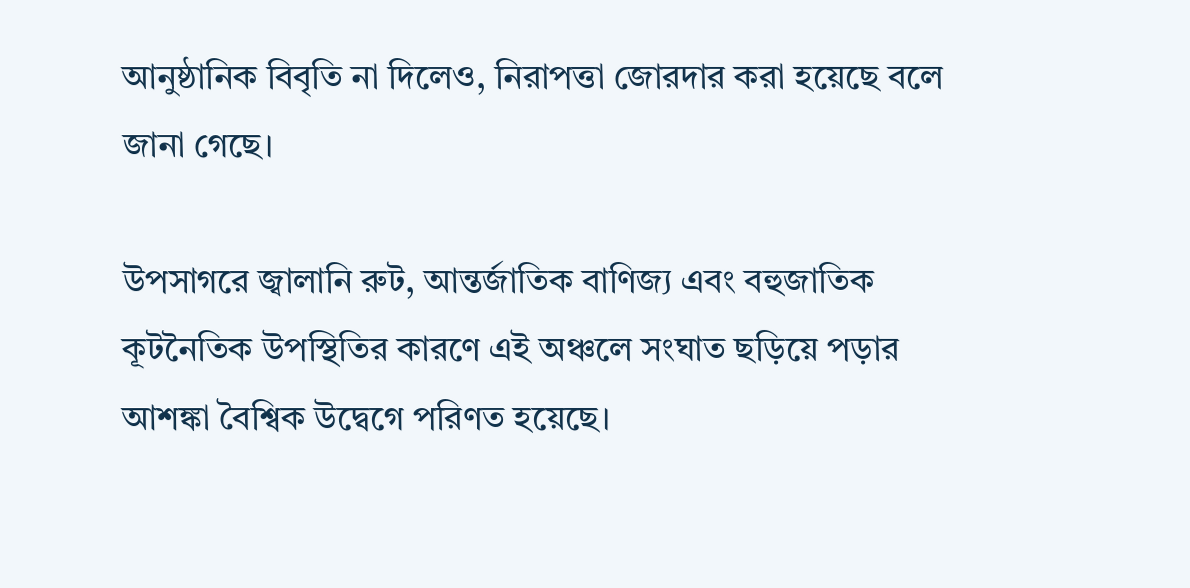আনুষ্ঠানিক বিবৃতি না দিলেও, নিরাপত্তা জোরদার করা হয়েছে বলে জানা গেছে।

উপসাগরে জ্বালানি রুট, আন্তর্জাতিক বাণিজ্য এবং বহুজাতিক কূটনৈতিক উপস্থিতির কারণে এই অঞ্চলে সংঘাত ছড়িয়ে পড়ার আশঙ্কা বৈশ্বিক উদ্বেগে পরিণত হয়েছে।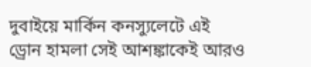দুবাইয়ে মার্কিন কনস্যুলেটে এই ড্রোন হামলা সেই আশঙ্কাকেই আরও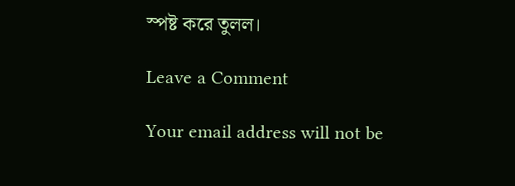স্পষ্ট করে তুলল।

Leave a Comment

Your email address will not be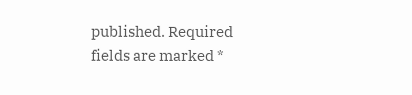published. Required fields are marked *